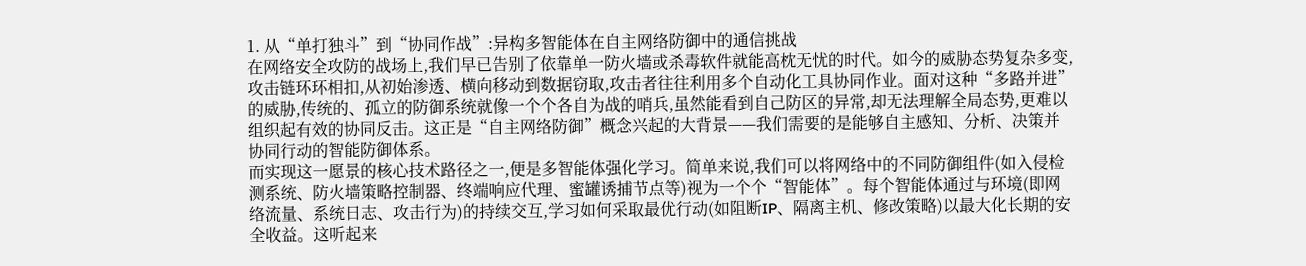1. 从“单打独斗”到“协同作战”:异构多智能体在自主网络防御中的通信挑战
在网络安全攻防的战场上,我们早已告别了依靠单一防火墙或杀毒软件就能高枕无忧的时代。如今的威胁态势复杂多变,攻击链环环相扣,从初始渗透、横向移动到数据窃取,攻击者往往利用多个自动化工具协同作业。面对这种“多路并进”的威胁,传统的、孤立的防御系统就像一个个各自为战的哨兵,虽然能看到自己防区的异常,却无法理解全局态势,更难以组织起有效的协同反击。这正是“自主网络防御”概念兴起的大背景——我们需要的是能够自主感知、分析、决策并协同行动的智能防御体系。
而实现这一愿景的核心技术路径之一,便是多智能体强化学习。简单来说,我们可以将网络中的不同防御组件(如入侵检测系统、防火墙策略控制器、终端响应代理、蜜罐诱捕节点等)视为一个个“智能体”。每个智能体通过与环境(即网络流量、系统日志、攻击行为)的持续交互,学习如何采取最优行动(如阻断IP、隔离主机、修改策略)以最大化长期的安全收益。这听起来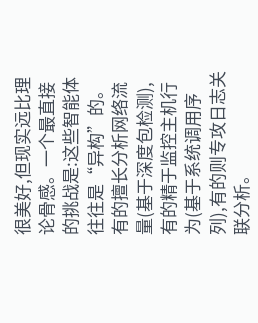很美好,但现实远比理论骨感。一个最直接的挑战是:这些智能体往往是“异构”的。有的擅长分析网络流量(基于深度包检测),有的精于监控主机行为(基于系统调用序列),有的则专攻日志关联分析。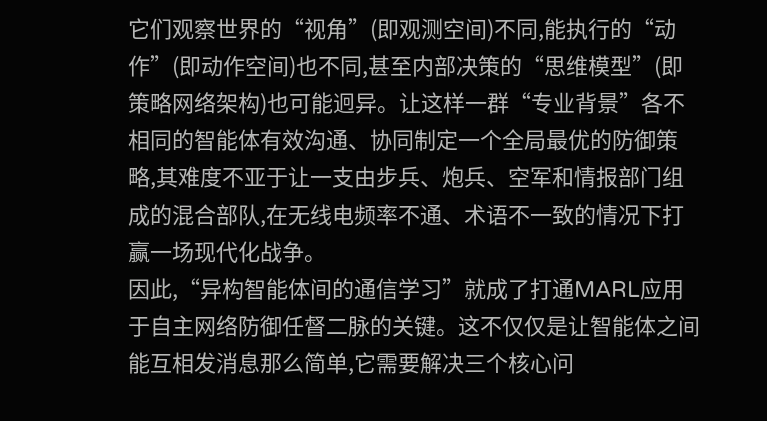它们观察世界的“视角”(即观测空间)不同,能执行的“动作”(即动作空间)也不同,甚至内部决策的“思维模型”(即策略网络架构)也可能迥异。让这样一群“专业背景”各不相同的智能体有效沟通、协同制定一个全局最优的防御策略,其难度不亚于让一支由步兵、炮兵、空军和情报部门组成的混合部队,在无线电频率不通、术语不一致的情况下打赢一场现代化战争。
因此,“异构智能体间的通信学习”就成了打通MARL应用于自主网络防御任督二脉的关键。这不仅仅是让智能体之间能互相发消息那么简单,它需要解决三个核心问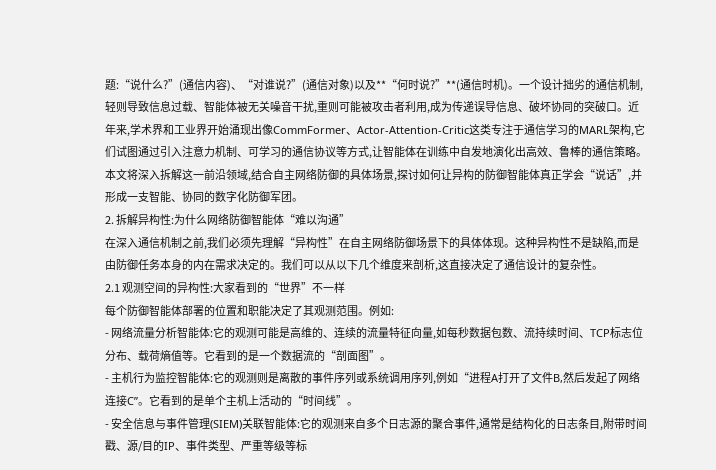题:“说什么?”(通信内容)、“对谁说?”(通信对象)以及**“何时说?”**(通信时机)。一个设计拙劣的通信机制,轻则导致信息过载、智能体被无关噪音干扰,重则可能被攻击者利用,成为传递误导信息、破坏协同的突破口。近年来,学术界和工业界开始涌现出像CommFormer、Actor-Attention-Critic这类专注于通信学习的MARL架构,它们试图通过引入注意力机制、可学习的通信协议等方式,让智能体在训练中自发地演化出高效、鲁棒的通信策略。本文将深入拆解这一前沿领域,结合自主网络防御的具体场景,探讨如何让异构的防御智能体真正学会“说话”,并形成一支智能、协同的数字化防御军团。
2. 拆解异构性:为什么网络防御智能体“难以沟通”
在深入通信机制之前,我们必须先理解“异构性”在自主网络防御场景下的具体体现。这种异构性不是缺陷,而是由防御任务本身的内在需求决定的。我们可以从以下几个维度来剖析,这直接决定了通信设计的复杂性。
2.1 观测空间的异构性:大家看到的“世界”不一样
每个防御智能体部署的位置和职能决定了其观测范围。例如:
- 网络流量分析智能体:它的观测可能是高维的、连续的流量特征向量,如每秒数据包数、流持续时间、TCP标志位分布、载荷熵值等。它看到的是一个数据流的“剖面图”。
- 主机行为监控智能体:它的观测则是离散的事件序列或系统调用序列,例如“进程A打开了文件B,然后发起了网络连接C”。它看到的是单个主机上活动的“时间线”。
- 安全信息与事件管理(SIEM)关联智能体:它的观测来自多个日志源的聚合事件,通常是结构化的日志条目,附带时间戳、源/目的IP、事件类型、严重等级等标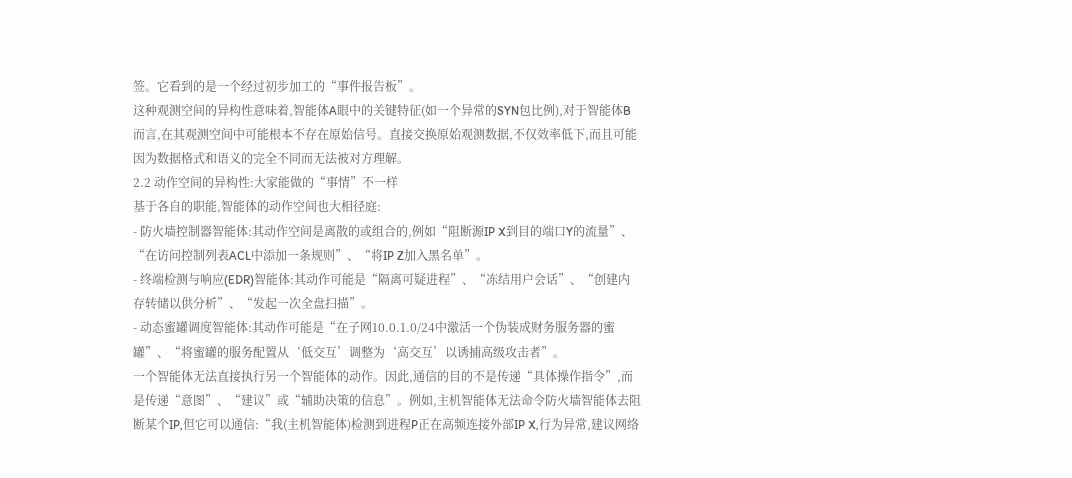签。它看到的是一个经过初步加工的“事件报告板”。
这种观测空间的异构性意味着,智能体A眼中的关键特征(如一个异常的SYN包比例),对于智能体B而言,在其观测空间中可能根本不存在原始信号。直接交换原始观测数据,不仅效率低下,而且可能因为数据格式和语义的完全不同而无法被对方理解。
2.2 动作空间的异构性:大家能做的“事情”不一样
基于各自的职能,智能体的动作空间也大相径庭:
- 防火墙控制器智能体:其动作空间是离散的或组合的,例如“阻断源IP X到目的端口Y的流量”、“在访问控制列表ACL中添加一条规则”、“将IP Z加入黑名单”。
- 终端检测与响应(EDR)智能体:其动作可能是“隔离可疑进程”、“冻结用户会话”、“创建内存转储以供分析”、“发起一次全盘扫描”。
- 动态蜜罐调度智能体:其动作可能是“在子网10.0.1.0/24中激活一个伪装成财务服务器的蜜罐”、“将蜜罐的服务配置从‘低交互’调整为‘高交互’以诱捕高级攻击者”。
一个智能体无法直接执行另一个智能体的动作。因此,通信的目的不是传递“具体操作指令”,而是传递“意图”、“建议”或“辅助决策的信息”。例如,主机智能体无法命令防火墙智能体去阻断某个IP,但它可以通信:“我(主机智能体)检测到进程P正在高频连接外部IP X,行为异常,建议网络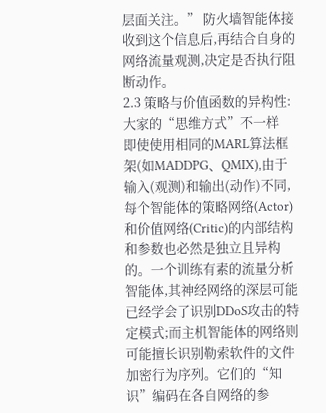层面关注。” 防火墙智能体接收到这个信息后,再结合自身的网络流量观测,决定是否执行阻断动作。
2.3 策略与价值函数的异构性:大家的“思维方式”不一样
即使使用相同的MARL算法框架(如MADDPG、QMIX),由于输入(观测)和输出(动作)不同,每个智能体的策略网络(Actor)和价值网络(Critic)的内部结构和参数也必然是独立且异构的。一个训练有素的流量分析智能体,其神经网络的深层可能已经学会了识别DDoS攻击的特定模式;而主机智能体的网络则可能擅长识别勒索软件的文件加密行为序列。它们的“知识”编码在各自网络的参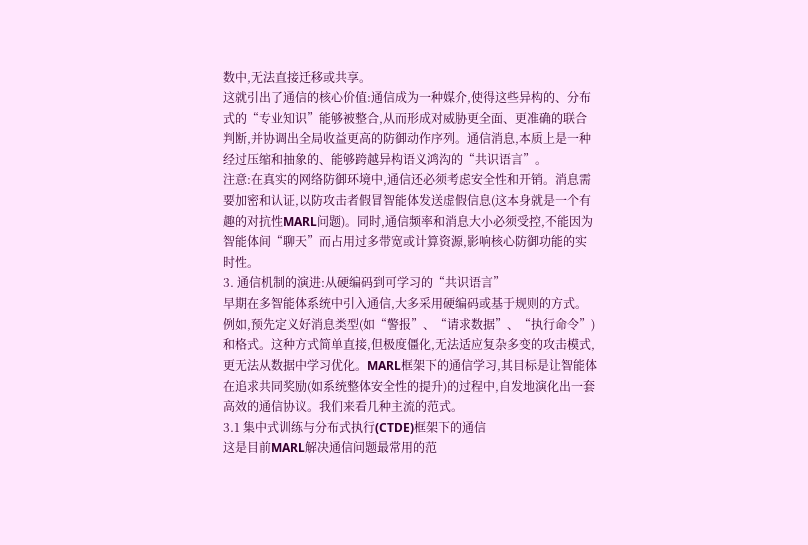数中,无法直接迁移或共享。
这就引出了通信的核心价值:通信成为一种媒介,使得这些异构的、分布式的“专业知识”能够被整合,从而形成对威胁更全面、更准确的联合判断,并协调出全局收益更高的防御动作序列。通信消息,本质上是一种经过压缩和抽象的、能够跨越异构语义鸿沟的“共识语言”。
注意:在真实的网络防御环境中,通信还必须考虑安全性和开销。消息需要加密和认证,以防攻击者假冒智能体发送虚假信息(这本身就是一个有趣的对抗性MARL问题)。同时,通信频率和消息大小必须受控,不能因为智能体间“聊天”而占用过多带宽或计算资源,影响核心防御功能的实时性。
3. 通信机制的演进:从硬编码到可学习的“共识语言”
早期在多智能体系统中引入通信,大多采用硬编码或基于规则的方式。例如,预先定义好消息类型(如“警报”、“请求数据”、“执行命令”)和格式。这种方式简单直接,但极度僵化,无法适应复杂多变的攻击模式,更无法从数据中学习优化。MARL框架下的通信学习,其目标是让智能体在追求共同奖励(如系统整体安全性的提升)的过程中,自发地演化出一套高效的通信协议。我们来看几种主流的范式。
3.1 集中式训练与分布式执行(CTDE)框架下的通信
这是目前MARL解决通信问题最常用的范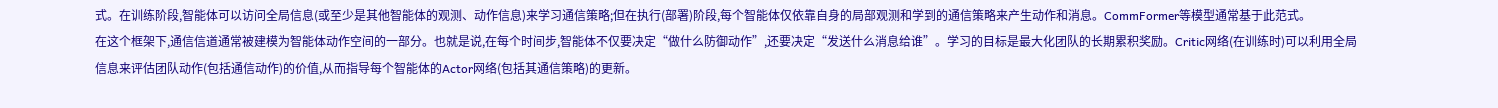式。在训练阶段,智能体可以访问全局信息(或至少是其他智能体的观测、动作信息)来学习通信策略;但在执行(部署)阶段,每个智能体仅依靠自身的局部观测和学到的通信策略来产生动作和消息。CommFormer等模型通常基于此范式。
在这个框架下,通信信道通常被建模为智能体动作空间的一部分。也就是说,在每个时间步,智能体不仅要决定“做什么防御动作”,还要决定“发送什么消息给谁”。学习的目标是最大化团队的长期累积奖励。Critic网络(在训练时)可以利用全局信息来评估团队动作(包括通信动作)的价值,从而指导每个智能体的Actor网络(包括其通信策略)的更新。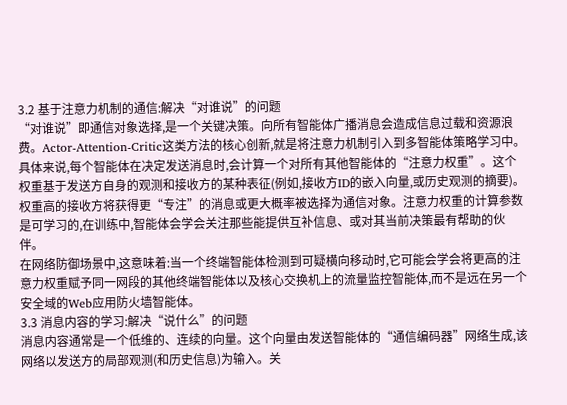3.2 基于注意力机制的通信:解决“对谁说”的问题
“对谁说”即通信对象选择,是一个关键决策。向所有智能体广播消息会造成信息过载和资源浪费。Actor-Attention-Critic这类方法的核心创新,就是将注意力机制引入到多智能体策略学习中。
具体来说,每个智能体在决定发送消息时,会计算一个对所有其他智能体的“注意力权重”。这个权重基于发送方自身的观测和接收方的某种表征(例如,接收方ID的嵌入向量,或历史观测的摘要)。权重高的接收方将获得更“专注”的消息或更大概率被选择为通信对象。注意力权重的计算参数是可学习的,在训练中,智能体会学会关注那些能提供互补信息、或对其当前决策最有帮助的伙伴。
在网络防御场景中,这意味着:当一个终端智能体检测到可疑横向移动时,它可能会学会将更高的注意力权重赋予同一网段的其他终端智能体以及核心交换机上的流量监控智能体,而不是远在另一个安全域的Web应用防火墙智能体。
3.3 消息内容的学习:解决“说什么”的问题
消息内容通常是一个低维的、连续的向量。这个向量由发送智能体的“通信编码器”网络生成,该网络以发送方的局部观测(和历史信息)为输入。关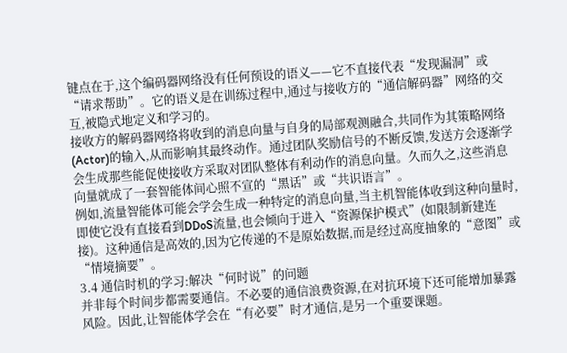键点在于,这个编码器网络没有任何预设的语义——它不直接代表“发现漏洞”或“请求帮助”。它的语义是在训练过程中,通过与接收方的“通信解码器”网络的交互,被隐式地定义和学习的。
接收方的解码器网络将收到的消息向量与自身的局部观测融合,共同作为其策略网络(Actor)的输入,从而影响其最终动作。通过团队奖励信号的不断反馈,发送方会逐渐学会生成那些能促使接收方采取对团队整体有利动作的消息向量。久而久之,这些消息向量就成了一套智能体间心照不宣的“黑话”或“共识语言”。
例如,流量智能体可能会学会生成一种特定的消息向量,当主机智能体收到这种向量时,即使它没有直接看到DDoS流量,也会倾向于进入“资源保护模式”(如限制新建连接)。这种通信是高效的,因为它传递的不是原始数据,而是经过高度抽象的“意图”或“情境摘要”。
3.4 通信时机的学习:解决“何时说”的问题
并非每个时间步都需要通信。不必要的通信浪费资源,在对抗环境下还可能增加暴露风险。因此,让智能体学会在“有必要”时才通信,是另一个重要课题。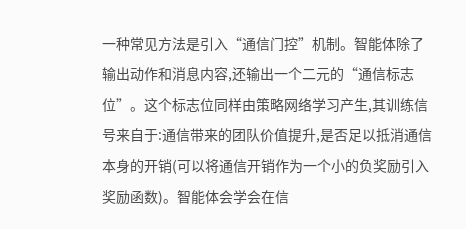一种常见方法是引入“通信门控”机制。智能体除了输出动作和消息内容,还输出一个二元的“通信标志位”。这个标志位同样由策略网络学习产生,其训练信号来自于:通信带来的团队价值提升,是否足以抵消通信本身的开销(可以将通信开销作为一个小的负奖励引入奖励函数)。智能体会学会在信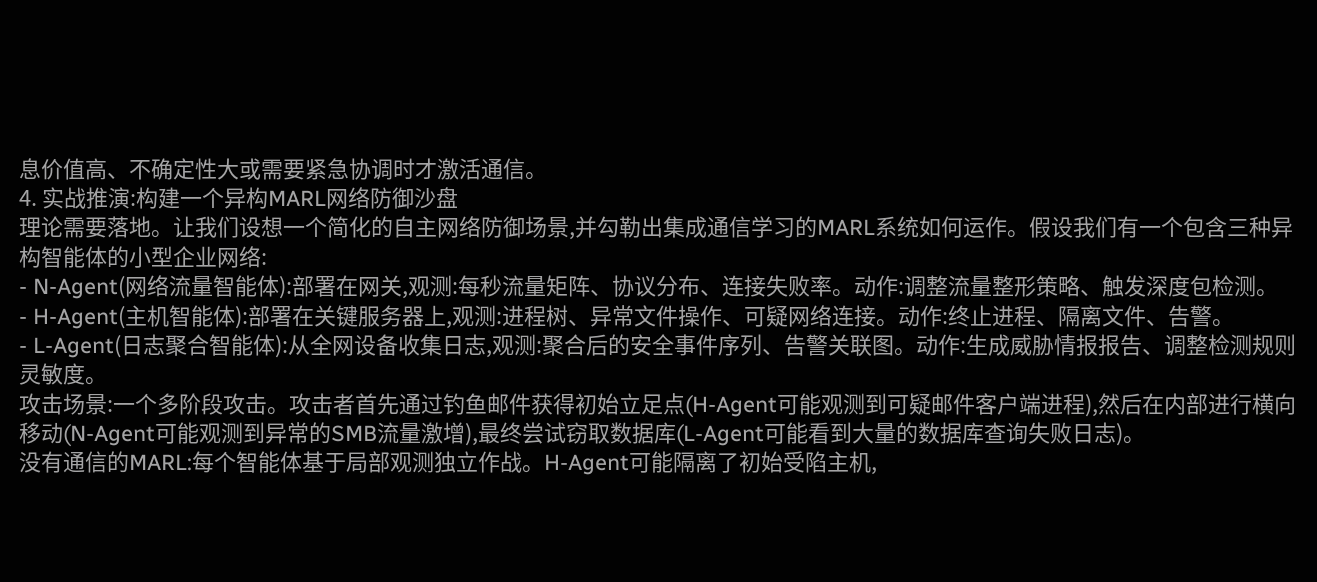息价值高、不确定性大或需要紧急协调时才激活通信。
4. 实战推演:构建一个异构MARL网络防御沙盘
理论需要落地。让我们设想一个简化的自主网络防御场景,并勾勒出集成通信学习的MARL系统如何运作。假设我们有一个包含三种异构智能体的小型企业网络:
- N-Agent(网络流量智能体):部署在网关,观测:每秒流量矩阵、协议分布、连接失败率。动作:调整流量整形策略、触发深度包检测。
- H-Agent(主机智能体):部署在关键服务器上,观测:进程树、异常文件操作、可疑网络连接。动作:终止进程、隔离文件、告警。
- L-Agent(日志聚合智能体):从全网设备收集日志,观测:聚合后的安全事件序列、告警关联图。动作:生成威胁情报报告、调整检测规则灵敏度。
攻击场景:一个多阶段攻击。攻击者首先通过钓鱼邮件获得初始立足点(H-Agent可能观测到可疑邮件客户端进程),然后在内部进行横向移动(N-Agent可能观测到异常的SMB流量激增),最终尝试窃取数据库(L-Agent可能看到大量的数据库查询失败日志)。
没有通信的MARL:每个智能体基于局部观测独立作战。H-Agent可能隔离了初始受陷主机,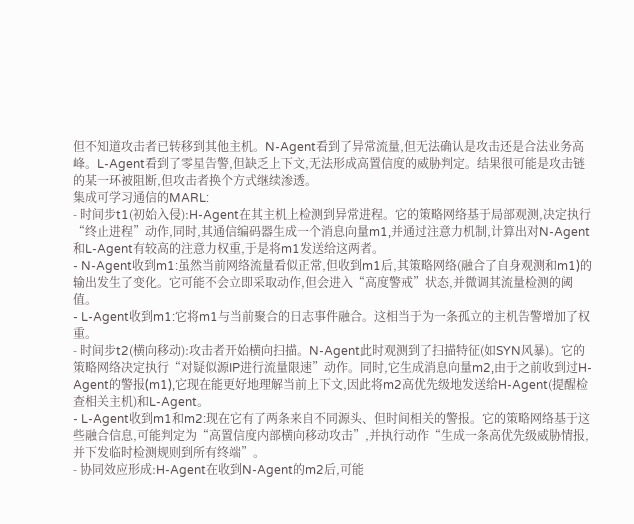但不知道攻击者已转移到其他主机。N-Agent看到了异常流量,但无法确认是攻击还是合法业务高峰。L-Agent看到了零星告警,但缺乏上下文,无法形成高置信度的威胁判定。结果很可能是攻击链的某一环被阻断,但攻击者换个方式继续渗透。
集成可学习通信的MARL:
- 时间步t1(初始入侵):H-Agent在其主机上检测到异常进程。它的策略网络基于局部观测,决定执行“终止进程”动作,同时,其通信编码器生成一个消息向量m1,并通过注意力机制,计算出对N-Agent和L-Agent有较高的注意力权重,于是将m1发送给这两者。
- N-Agent收到m1:虽然当前网络流量看似正常,但收到m1后,其策略网络(融合了自身观测和m1)的输出发生了变化。它可能不会立即采取动作,但会进入“高度警戒”状态,并微调其流量检测的阈值。
- L-Agent收到m1:它将m1与当前聚合的日志事件融合。这相当于为一条孤立的主机告警增加了权重。
- 时间步t2(横向移动):攻击者开始横向扫描。N-Agent此时观测到了扫描特征(如SYN风暴)。它的策略网络决定执行“对疑似源IP进行流量限速”动作。同时,它生成消息向量m2,由于之前收到过H-Agent的警报(m1),它现在能更好地理解当前上下文,因此将m2高优先级地发送给H-Agent(提醒检查相关主机)和L-Agent。
- L-Agent收到m1和m2:现在它有了两条来自不同源头、但时间相关的警报。它的策略网络基于这些融合信息,可能判定为“高置信度内部横向移动攻击”,并执行动作“生成一条高优先级威胁情报,并下发临时检测规则到所有终端”。
- 协同效应形成:H-Agent在收到N-Agent的m2后,可能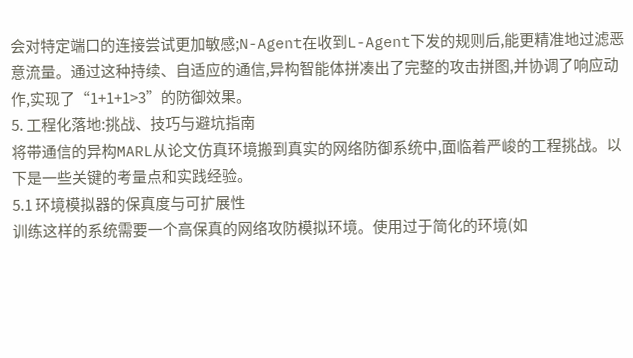会对特定端口的连接尝试更加敏感;N-Agent在收到L-Agent下发的规则后,能更精准地过滤恶意流量。通过这种持续、自适应的通信,异构智能体拼凑出了完整的攻击拼图,并协调了响应动作,实现了“1+1+1>3”的防御效果。
5. 工程化落地:挑战、技巧与避坑指南
将带通信的异构MARL从论文仿真环境搬到真实的网络防御系统中,面临着严峻的工程挑战。以下是一些关键的考量点和实践经验。
5.1 环境模拟器的保真度与可扩展性
训练这样的系统需要一个高保真的网络攻防模拟环境。使用过于简化的环境(如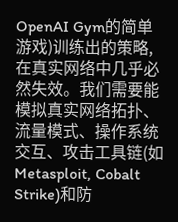OpenAI Gym的简单游戏)训练出的策略,在真实网络中几乎必然失效。我们需要能模拟真实网络拓扑、流量模式、操作系统交互、攻击工具链(如Metasploit, Cobalt Strike)和防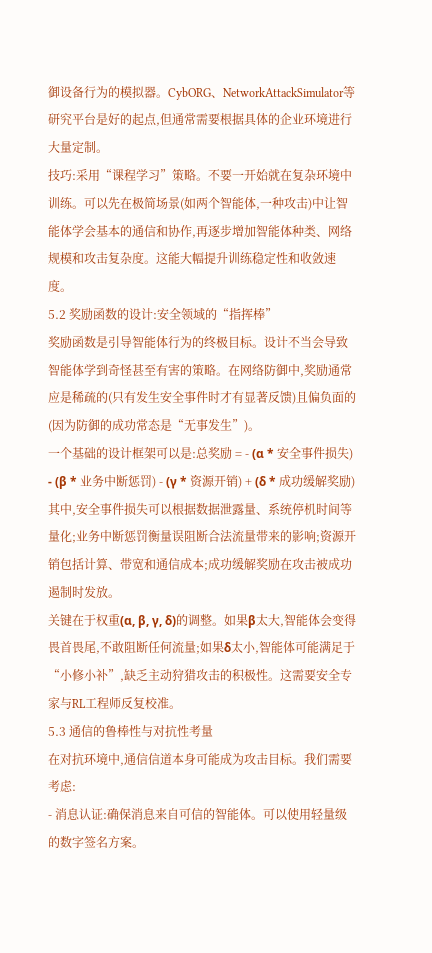御设备行为的模拟器。CybORG、NetworkAttackSimulator等研究平台是好的起点,但通常需要根据具体的企业环境进行大量定制。
技巧:采用“课程学习”策略。不要一开始就在复杂环境中训练。可以先在极简场景(如两个智能体,一种攻击)中让智能体学会基本的通信和协作,再逐步增加智能体种类、网络规模和攻击复杂度。这能大幅提升训练稳定性和收敛速度。
5.2 奖励函数的设计:安全领域的“指挥棒”
奖励函数是引导智能体行为的终极目标。设计不当会导致智能体学到奇怪甚至有害的策略。在网络防御中,奖励通常应是稀疏的(只有发生安全事件时才有显著反馈)且偏负面的(因为防御的成功常态是“无事发生”)。
一个基础的设计框架可以是:总奖励 = - (α * 安全事件损失) - (β * 业务中断惩罚) - (γ * 资源开销) + (δ * 成功缓解奖励)其中,安全事件损失可以根据数据泄露量、系统停机时间等量化;业务中断惩罚衡量误阻断合法流量带来的影响;资源开销包括计算、带宽和通信成本;成功缓解奖励在攻击被成功遏制时发放。
关键在于权重(α, β, γ, δ)的调整。如果β太大,智能体会变得畏首畏尾,不敢阻断任何流量;如果δ太小,智能体可能满足于“小修小补”,缺乏主动狩猎攻击的积极性。这需要安全专家与RL工程师反复校准。
5.3 通信的鲁棒性与对抗性考量
在对抗环境中,通信信道本身可能成为攻击目标。我们需要考虑:
- 消息认证:确保消息来自可信的智能体。可以使用轻量级的数字签名方案。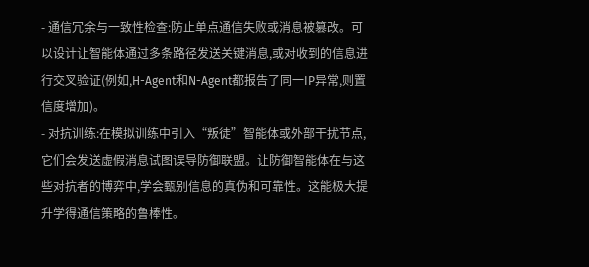- 通信冗余与一致性检查:防止单点通信失败或消息被篡改。可以设计让智能体通过多条路径发送关键消息,或对收到的信息进行交叉验证(例如,H-Agent和N-Agent都报告了同一IP异常,则置信度增加)。
- 对抗训练:在模拟训练中引入“叛徒”智能体或外部干扰节点,它们会发送虚假消息试图误导防御联盟。让防御智能体在与这些对抗者的博弈中,学会甄别信息的真伪和可靠性。这能极大提升学得通信策略的鲁棒性。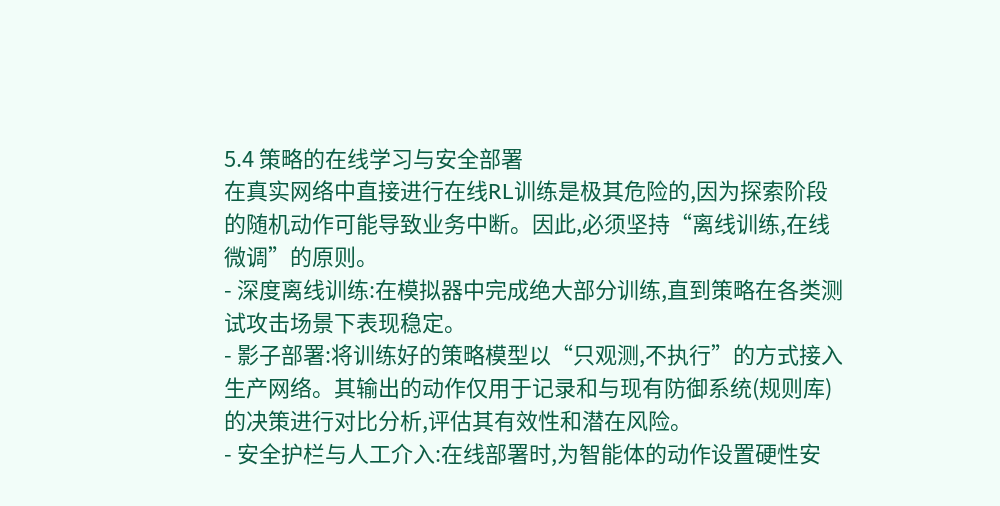5.4 策略的在线学习与安全部署
在真实网络中直接进行在线RL训练是极其危险的,因为探索阶段的随机动作可能导致业务中断。因此,必须坚持“离线训练,在线微调”的原则。
- 深度离线训练:在模拟器中完成绝大部分训练,直到策略在各类测试攻击场景下表现稳定。
- 影子部署:将训练好的策略模型以“只观测,不执行”的方式接入生产网络。其输出的动作仅用于记录和与现有防御系统(规则库)的决策进行对比分析,评估其有效性和潜在风险。
- 安全护栏与人工介入:在线部署时,为智能体的动作设置硬性安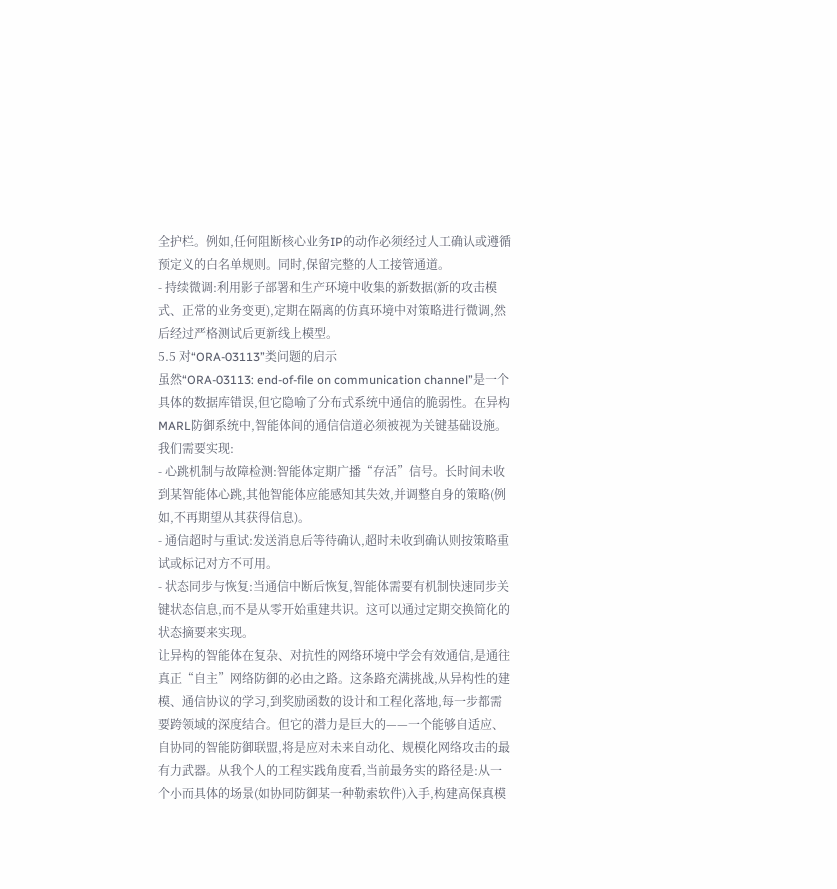全护栏。例如,任何阻断核心业务IP的动作必须经过人工确认或遵循预定义的白名单规则。同时,保留完整的人工接管通道。
- 持续微调:利用影子部署和生产环境中收集的新数据(新的攻击模式、正常的业务变更),定期在隔离的仿真环境中对策略进行微调,然后经过严格测试后更新线上模型。
5.5 对“ORA-03113”类问题的启示
虽然“ORA-03113: end-of-file on communication channel”是一个具体的数据库错误,但它隐喻了分布式系统中通信的脆弱性。在异构MARL防御系统中,智能体间的通信信道必须被视为关键基础设施。我们需要实现:
- 心跳机制与故障检测:智能体定期广播“存活”信号。长时间未收到某智能体心跳,其他智能体应能感知其失效,并调整自身的策略(例如,不再期望从其获得信息)。
- 通信超时与重试:发送消息后等待确认,超时未收到确认则按策略重试或标记对方不可用。
- 状态同步与恢复:当通信中断后恢复,智能体需要有机制快速同步关键状态信息,而不是从零开始重建共识。这可以通过定期交换简化的状态摘要来实现。
让异构的智能体在复杂、对抗性的网络环境中学会有效通信,是通往真正“自主”网络防御的必由之路。这条路充满挑战,从异构性的建模、通信协议的学习,到奖励函数的设计和工程化落地,每一步都需要跨领域的深度结合。但它的潜力是巨大的——一个能够自适应、自协同的智能防御联盟,将是应对未来自动化、规模化网络攻击的最有力武器。从我个人的工程实践角度看,当前最务实的路径是:从一个小而具体的场景(如协同防御某一种勒索软件)入手,构建高保真模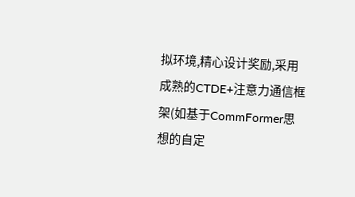拟环境,精心设计奖励,采用成熟的CTDE+注意力通信框架(如基于CommFormer思想的自定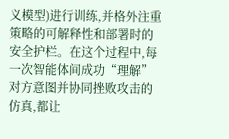义模型)进行训练,并格外注重策略的可解释性和部署时的安全护栏。在这个过程中,每一次智能体间成功“理解”对方意图并协同挫败攻击的仿真,都让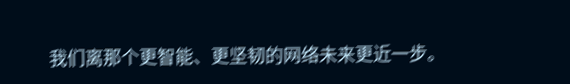我们离那个更智能、更坚韧的网络未来更近一步。